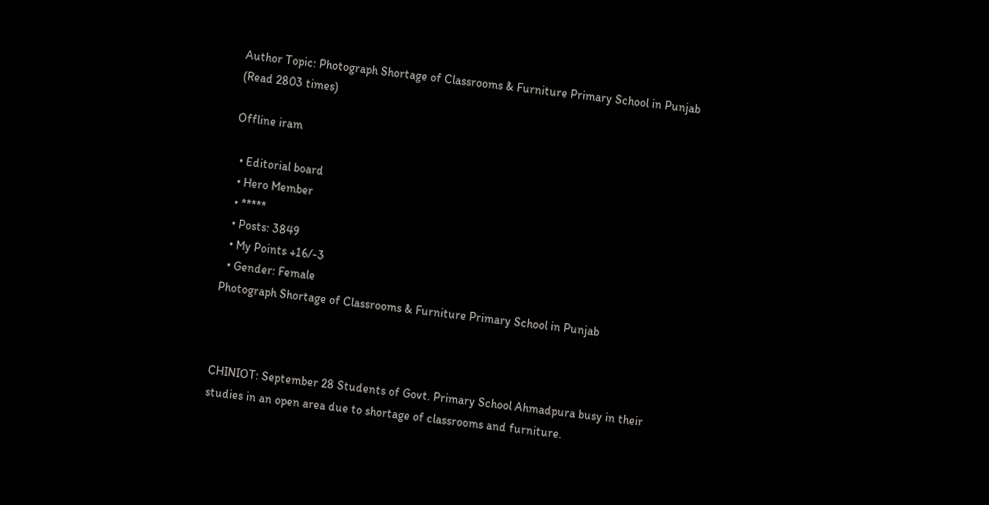Author Topic: Photograph Shortage of Classrooms & Furniture Primary School in Punjab  (Read 2803 times)

Offline iram

  • Editorial board
  • Hero Member
  • *****
  • Posts: 3849
  • My Points +16/-3
  • Gender: Female
Photograph Shortage of Classrooms & Furniture Primary School in Punjab



CHINIOT: September 28 Students of Govt. Primary School Ahmadpura busy in their studies in an open area due to shortage of classrooms and furniture.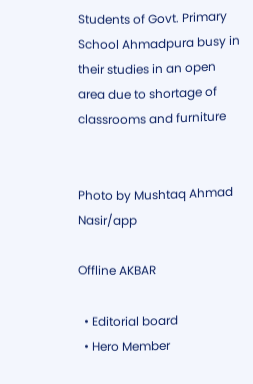Students of Govt. Primary School Ahmadpura busy in their studies in an open area due to shortage of classrooms and furniture


Photo by Mushtaq Ahmad Nasir/app

Offline AKBAR

  • Editorial board
  • Hero Member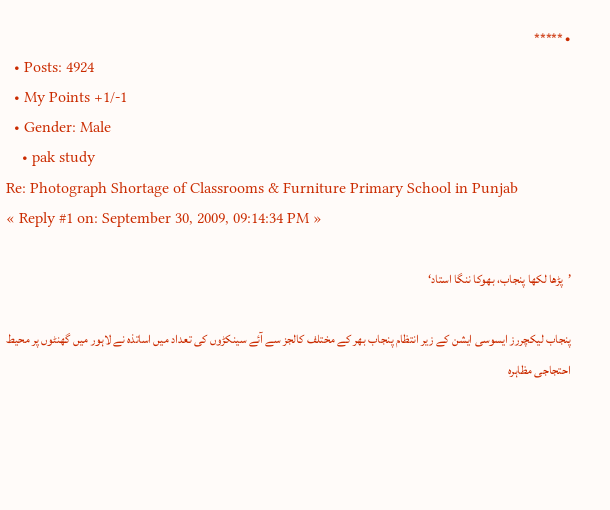• *****
  • Posts: 4924
  • My Points +1/-1
  • Gender: Male
    • pak study
Re: Photograph Shortage of Classrooms & Furniture Primary School in Punjab
« Reply #1 on: September 30, 2009, 09:14:34 PM »

’پڑھا لکھا پنجاب، بھوکا ننگا استاد‘

پنجاب لیکچررز ایسوسی ایشن کے زیر انتظام پنجاب بھر کے مختلف کالجز سے آئے سینکڑوں کی تعداد میں اساتذہ نے لاہور میں گھنٹوں پر محیط احتجاجی مظاہرہ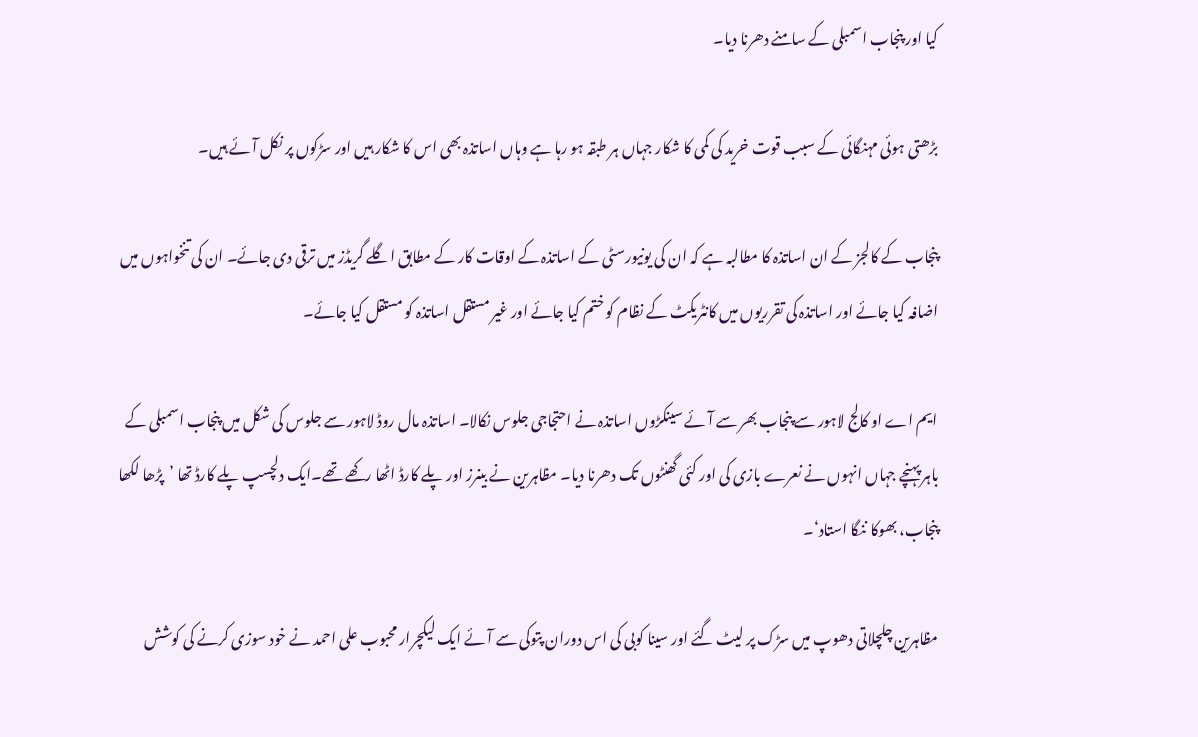کیا اور پنجاب اسمبلی کے سامنے دھرنا دیا۔

بڑھتی ہوئی مہنگائی کے سبب قوت خرید کی کمی کا شکار جہاں ہر طبقہ ہو رہا ہے وہاں اساتذہ بھی اس کا شکار ہیں اور سڑکوں پر نکل آئے ہیں۔

پنجاب کے کالجز کے ان اساتذہ کا مطالبہ ہے کہ ان کی یونیورسٹی کے اساتذہ کے اوقات کار کے مطابق اگلے گریڈز میں ترقی دی جائے۔ ان کی تنخواہوں میں اضافہ کیا جائے اور اساتذہ کی تقرریوں میں کانٹریکٹ کے نظام کو ختم کیا جائے اور غیر مستقل اساتذہ کو مستقل کیا جائے۔

ایم اے او کالج لاہور سے پنجاب بھر سے آئے سینکڑوں اساتذہ نے احتجاجی جلوس نکالا۔ اساتذہ مال روڈ لاہور سے جلوس کی شکل میں پنجاب اسمبلی کے باہر پہنچے جہاں انہوں نے نعرے بازی کی اور کئی گھنٹوں تک دھرنا دیا۔ مظاہرین نے بینرز اور پلے کارڈ اٹھا رکھے تھے۔ایک دلچسپ پلے کارڈ تھا ’پڑھا لکھا پنجاب، بھوکا ننگا استاد‘۔

مظاہرین چلچلاتی دھوپ میں سڑک پر لیٹ گئے اور سینا کوبی کی اس دوران پتوکی سے آئے ایک لیکچرار محبوب علی احمد نے خود سوزی کرنے کی کوشش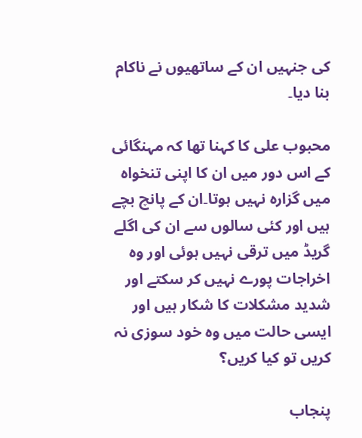کی جنہیں ان کے ساتھیوں نے ناکام بنا دیا۔

محبوب علی کا کہنا تھا کہ مہنگائی کے اس دور میں ان کا اپنی تنخواہ میں گزارہ نہیں ہوتا۔ان کے پانچ بچے ہیں اور کئی سالوں سے ان کی اگلے گریڈ میں ترقی نہیں ہوئی اور وہ اخراجات پورے نہیں کر سکتے اور شدید مشکلات کا شکار ہیں اور ایسی حالت میں وہ خود سوزی نہ کریں تو کیا کریں؟

پنجاب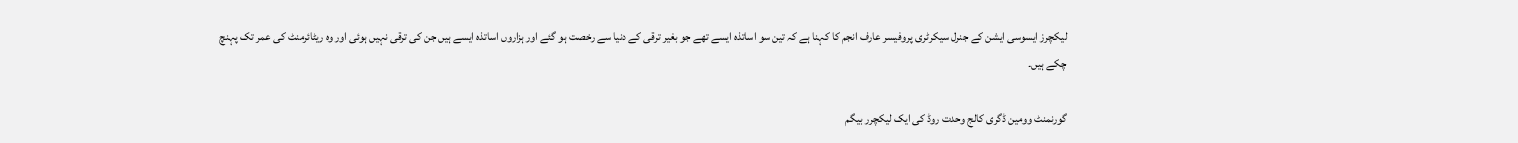لیکچرز ایسوسی ایشن کے جنرل سیکرٹری پروفیسر عارف انجم کا کہنا ہے کہ تین سو اساتذہ ایسے تھے جو بغیر ترقی کے دنیا سے رخصت ہو گئے اور ہزاروں اساتذہ ایسے ہیں جن کی ترقی نہیں ہوئی اور وہ ریٹائرمنٹ کی عمر تک پہنچ چکے ہیں۔

گورنمنٹ وومین ڈگری کالج وحدت روڈ کی ایک لیکچرر بیگم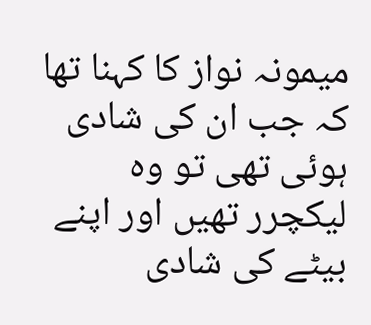میمونہ نواز کا کہنا تھا کہ جب ان کی شادی ہوئی تھی تو وہ لیکچرر تھیں اور اپنے بیٹے کی شادی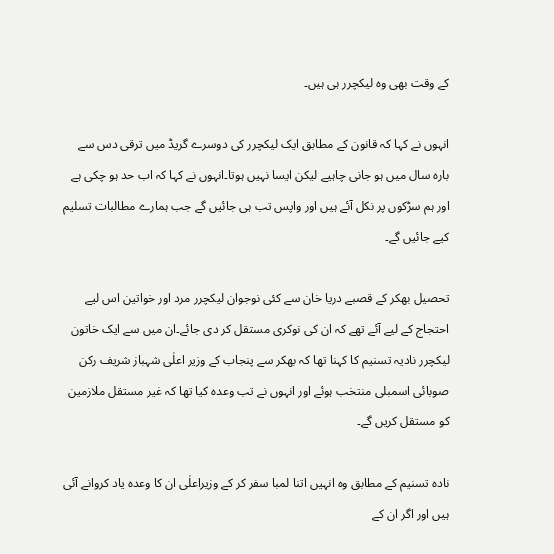کے وقت بھی وہ لیکچرر ہی ہیں۔

انہوں نے کہا کہ قانون کے مطابق ایک لیکچرر کی دوسرے گریڈ میں ترقی دس سے بارہ سال میں ہو جانی چاہیے لیکن ایسا نہیں ہوتا۔انہوں نے کہا کہ اب حد ہو چکی ہے اور ہم سڑکوں پر نکل آئے ہیں اور واپس تب ہی جائیں گے جب ہمارے مطالبات تسلیم کیے جائیں گے۔

تحصیل بھکر کے قصبے دریا خان سے کئی نوجوان لیکچرر مرد اور خواتین اس لیے احتجاج کے لیے آئے تھے کہ ان کی نوکری مستقل کر دی جائے۔ان میں سے ایک خاتون لیکچرر نادیہ تسنیم کا کہنا تھا کہ بھکر سے پنجاب کے وزیر اعلٰی شہباز شریف رکن صوبائی اسمبلی منتخب ہوئے اور انہوں نے تب وعدہ کیا تھا کہ غیر مستقل ملازمین کو مستقل کریں گے۔

نادہ تسنیم کے مطابق وہ انہیں اتنا لمبا سفر کر کے وزیراعلٰی ان کا وعدہ یاد کروانے آئی ہیں اور اگر ان کے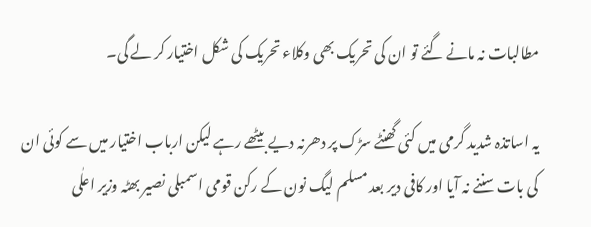مطالبات نہ مانے گئے تو ان کی تحریک بھی وکلاء تحریک کی شکل اختیار کر لے گی۔

یہ اساتذہ شدید گرمی میں کئی گھنٹے سڑک پر دھرنہ دیے بیٹھے رہے لیکن ارباب اختیار میں سے کوئی ان کی بات سننے نہ آیا اور کافی دیر بعد مسلم لیگ نون کے رکن قومی اسمبلی نصیر بھٹہ وزیر اعلٰی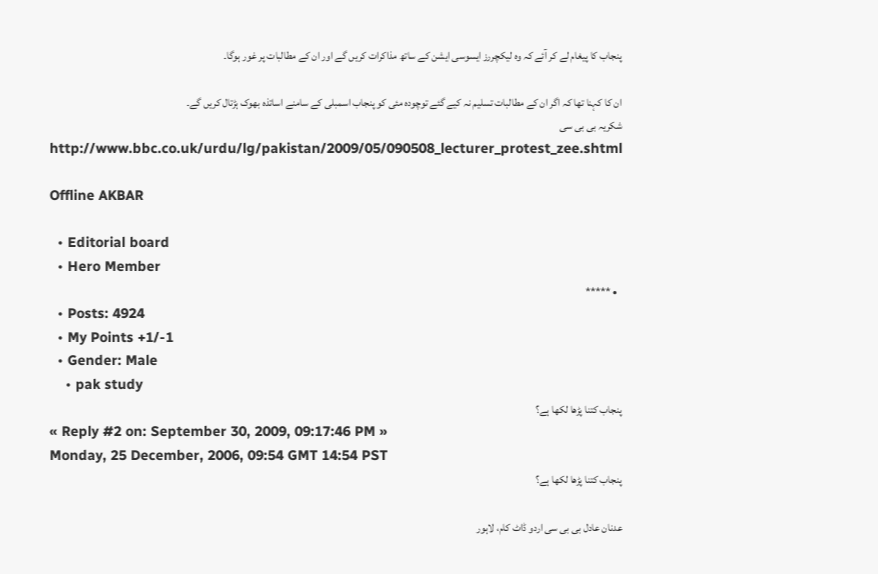پنجاب کا پیغام لے کر آئے کہ وہ لیکچررز ایسوسی ایشن کے ساتھ مذاکرات کریں گے اور ان کے مطالبات پر غور ہوگا۔

ان کا کہنا تھا کہ اگر ان کے مطالبات تسلیم نہ کیے گئے توچودہ مئی کو پنجاب اسمبلی کے سامنے اساتذہ بھوک ہڑتال کریں گے۔
شکریہ بی بی سی
http://www.bbc.co.uk/urdu/lg/pakistan/2009/05/090508_lecturer_protest_zee.shtml

Offline AKBAR

  • Editorial board
  • Hero Member
  • *****
  • Posts: 4924
  • My Points +1/-1
  • Gender: Male
    • pak study
پنجاب کتنا پڑھا لکھا ہے؟
« Reply #2 on: September 30, 2009, 09:17:46 PM »
Monday, 25 December, 2006, 09:54 GMT 14:54 PST
پنجاب کتنا پڑھا لکھا ہے؟

عدنان عادل بی بی سی اردو ڈاٹ کام، لاہور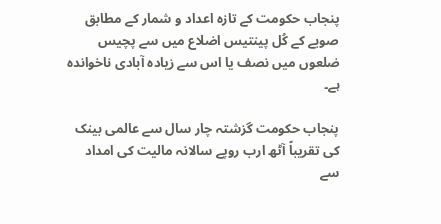پنجاب حکومت کے تازہ اعداد و شمار کے مطابق صوبے کے کُل پینتیس اضلاع میں سے پچیس ضلعوں میں نصف یا اس سے زیادہ آبادی ناخواندہ ہے۔

پنجاب حکومت گزشتہ چار سال سے عالمی بینک کی تقریباً آٹھ ارب روپے سالانہ مالیت کی امداد سے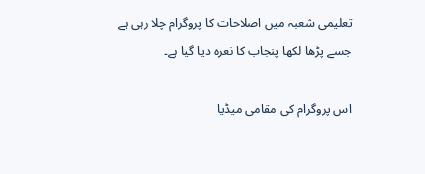تعلیمی شعبہ میں اصلاحات کا پروگرام چلا رہی ہے جسے پڑھا لکھا پنجاب کا نعرہ دیا گیا ہے۔

اس پروگرام کی مقامی میڈیا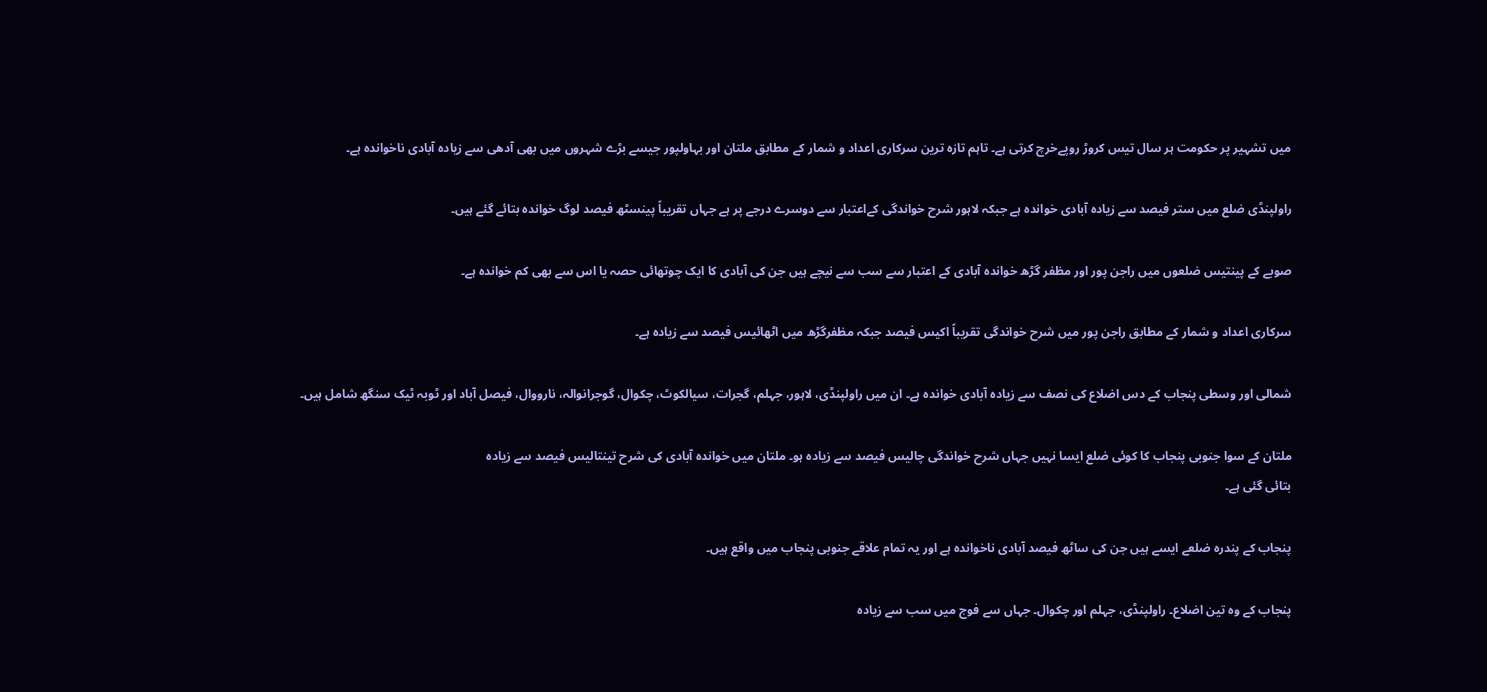میں تشہیر پر حکومت ہر سال تیس کروڑ روپےخرچ کرتی ہے۔ تاہم تازہ ترین سرکاری اعداد و شمار کے مطابق ملتان اور بہاولپور جیسے بڑے شہروں میں بھی آدھی سے زیادہ آبادی ناخواندہ ہے۔

راولپنڈی ضلع میں ستر فیصد سے زیادہ آبادی خواندہ ہے جبکہ لاہور شرح خواندگی کےاعتبار سے دوسرے درجے پر ہے جہاں تقریباً پینسٹھ فیصد لوگ خواندہ بتائے گئے ہیں۔

صوبے کے پینتیس ضلعوں میں راجن پور اور مظفر گڑھ خواندہ آبادی کے اعتبار سے سب سے نیچے ہیں جن کی آبادی کا ایک چوتھائی حصہ یا اس سے بھی کم خواندہ ہے۔

سرکاری اعداد و شمار کے مطابق راجن پور میں شرح خواندگی تقریباً اکیس فیصد جبکہ مظفرگڑھ میں اٹھائیس فیصد سے زیادہ ہے۔

شمالی اور وسطی پنجاب کے دس اضلاع کی نصف سے زیادہ آبادی خواندہ ہے۔ ان میں راولپنڈی، لاہور، جہلم، گجرات، سیالکوٹ، چکوال، گوجرانوالہ، نارووال، فیصل آباد اور ٹوبہ ٹیک سنگھ شامل ہیں۔

ملتان کے سوا جنوبی پنجاب کا کوئی ضلع ایسا نہیں جہاں شرح خواندگی چالیس فیصد سے زیادہ ہو۔ ملتان میں خواندہ آبادی کی شرح تینتالیس فیصد سے زیادہ
بتائی گئی ہے۔

پنجاب کے پندرہ ضلعے ایسے ہیں جن کی ساٹھ فیصد آبادی ناخواندہ ہے اور یہ تمام علاقے جنوبی پنجاب میں واقع ہیں۔

پنجاب کے وہ تین اضلاع۔ راولپنڈی، جہلم اور چکوال۔ جہاں سے فوج میں سب سے زیادہ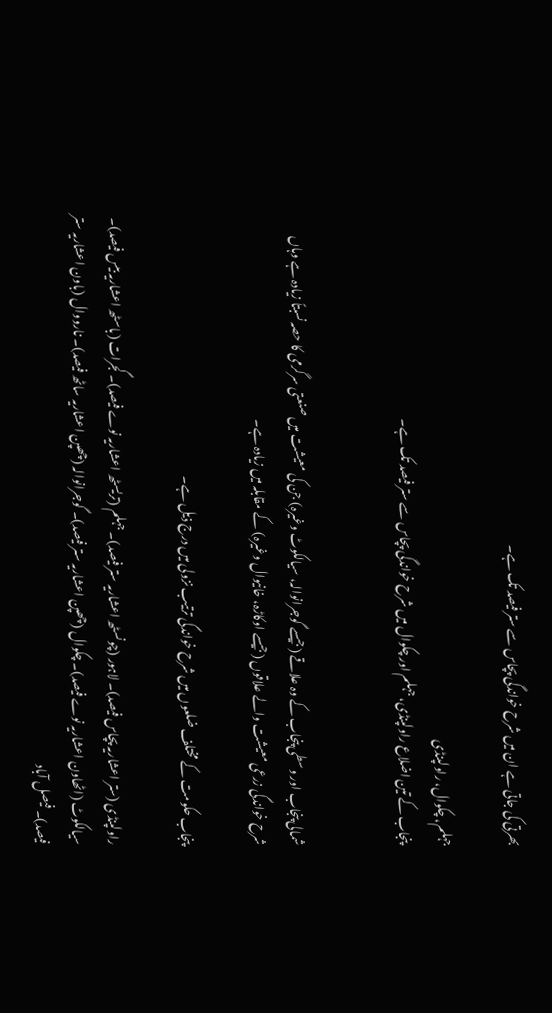بھرتی کی جاتی ہے ان میں شرح خواندگی پچاس سے ستر فیصد تک ہے۔

جہلم، چکوال، راولپنڈی
 پنجاب کے تین اضلاع راولپنڈی، جہلم اور چکوال میں شرح خواندگی پچاس سے ستر فیصد تک ہے۔


شمالی پنجاب اور وسطی پنجاب کے وہ علاقے (جیسے گوجرانوالہ، سیالکوٹ وغیرہ) جن کی معیشت میں صنعتی سرگرمی کا حصہ نسبتاً زیادہ ہے وہاں شرح خواندگی زرعی معیشت والے علاقوں (جیسے اوکاڑہ، خانیوال وغیرہ) کے مقابلہ میں زیادہ ہے۔

پنجاب حکومت کے مختلف ضلعوں میں شرح خواندگی ترتیب نزولی میں درج ذیل ہے۔

راولپنڈی (ستر اعشاریہ پچاس فیصد)۔ لاہور (چونسٹھ اعشاریہ ستر فیصد)۔ جہلم (تریسٹھ اعشاریہ نوے فیصد)۔ گجرات (باسٹھ اعشاریہ بیس فیصد)۔ سیالکوٹ (اٹھاون اعشاریہ نوے فیصد)۔ چکوال (چھپن اعشاریہ ستر فیصد)۔ گوجرانوالہ (چھپن اعشاریہ ساٹھ فیصد)۔ نارووال (باون اعشاریہ ستر فیصد)۔ فیصل آباد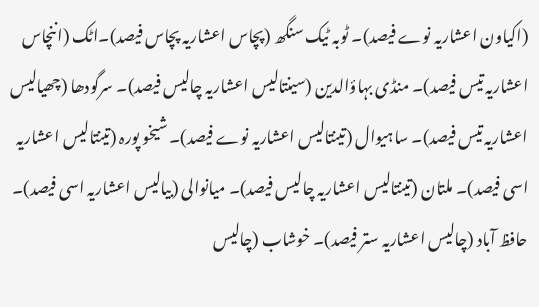(اکیاون اعشاریہ نوے فیصد)۔ ٹوبہ ٹیک سنگھ (پچاس اعشاریہ پچاس فیصد)۔اٹک (اننچاس اعشاریہ تیس فیصد)۔ منڈی بہاؤالدین (سینتالیس اعشاریہ چالیس فیصد)۔ سرگودھا (چھیالیس اعشاریہ تیس فیصد)۔ ساہیوال (تینتالیس اعشاریہ نوے فیصد)۔ شیخو پورہ (تینتالیس اعشاریہ اسی فیصد)۔ ملتان (تینتالیس اعشاریہ چالیس فیصد)۔ میانوالی (بیالیس اعشاریہ اسی فیصد)۔ حافظ آباد (چالیس اعشاریہ ستر فیصد)۔ خوشاب (چالیس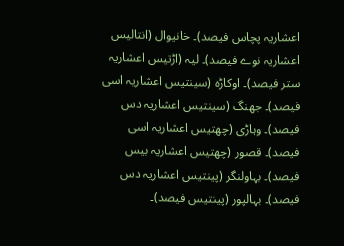اعشاریہ پچاس فیصد)۔ خانیوال (انتالیس اعشاریہ نوے فیصد)۔ لیہ (اڑتیس اعشاریہ ستر فیصد)۔ اوکاڑہ (سینتیس اعشاریہ اسی فیصد)۔ جھنگ (سینتیس اعشاریہ دس فیصد)۔ وہاڑی (چھتیس اعشاریہ اسی فیصد)۔ قصور (چھتیس اعشاریہ بیس فیصد)۔ بہاولنگر (پینتیس اعشاریہ دس فیصد)۔ بہالپور (پینتیس فیصد)۔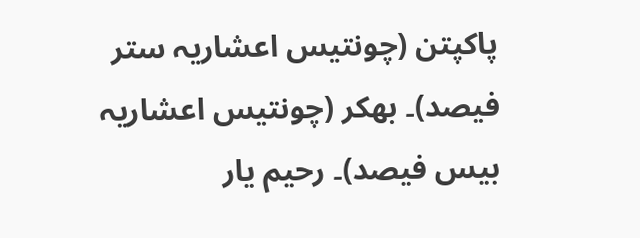پاکپتن (چونتیس اعشاریہ ستر فیصد)۔ بھکر (چونتیس اعشاریہ بیس فیصد)۔ رحیم یار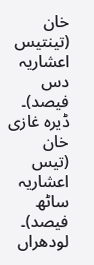خان (تینتیس اعشاریہ دس فیصد)۔ ڈیرہ غازی خان (تیس اعشاریہ ساٹھ فیصد)۔ لودھراں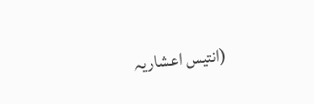(انتیس اعشاریہ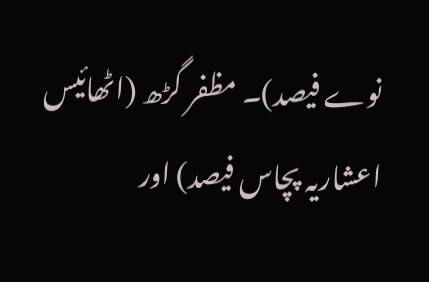نوے فیصد)۔ مظفر گڑھ (اٹھائیس اعشاریہ پچاس فیصد) اور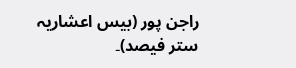راجن پور (بیس اعشاریہ ستر فیصد)۔